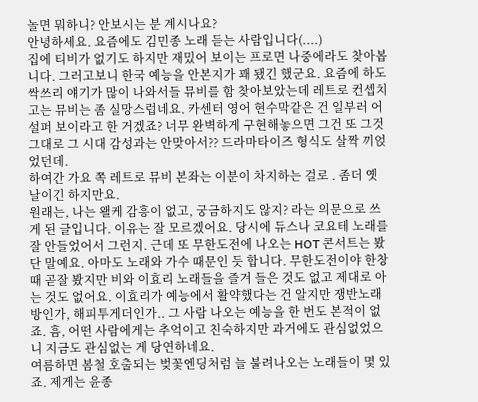놀면 뭐하니? 안보시는 분 계시나요?
안녕하세요. 요즘에도 김민종 노래 듣는 사람입니다(....)
집에 티비가 없기도 하지만 재밌어 보이는 프로면 나중에라도 찾아봅니다. 그러고보니 한국 예능을 안본지가 꽤 됐긴 했군요. 요즘에 하도 싹쓰리 얘기가 많이 나와서들 뮤비를 함 찾아보았는데 레트로 컨셉치고는 뮤비는 좀 실망스럽네요. 카센터 영어 현수막같은 건 일부러 어설퍼 보이라고 한 거겠죠? 너무 완벽하게 구현해놓으면 그건 또 그것그대로 그 시대 감성과는 안맞아서?? 드라마타이즈 형식도 살짝 끼얹었던데.
하여간 가요 쪽 레트로 뮤비 본좌는 이분이 차지하는 걸로 . 좀더 옛날이긴 하지만요.
원래는, 나는 왤케 감흥이 없고, 궁금하지도 않지? 라는 의문으로 쓰게 된 글입니다. 이유는 잘 모르겠어요. 당시에 듀스나 코요테 노래를 잘 안들었어서 그런지. 근데 또 무한도전에 나오는 HOT 콘서트는 봤단 말예요. 아마도 노래와 가수 때문인 듯 합니다. 무한도전이야 한창 때 곧잘 봤지만 비와 이효리 노래들을 즐겨 들은 것도 없고 제대로 아는 것도 없어요. 이효리가 예능에서 활약했다는 건 알지만 쟁반노래방인가, 해피투게더인가.. 그 사람 나오는 예능을 한 번도 본적이 없죠. 흠, 어떤 사람에게는 추억이고 친숙하지만 과거에도 관심없었으니 지금도 관심없는 게 당연하네요.
여름하면 봄철 호출되는 벚꽃엔딩처럼 늘 불려나오는 노래들이 몇 있죠. 제게는 윤종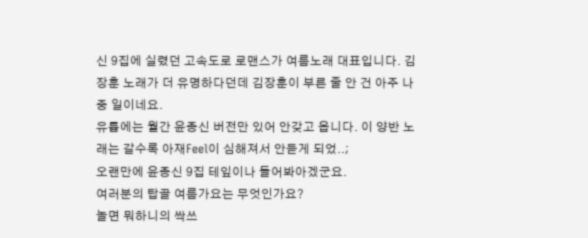신 9집에 실렸던 고속도로 로맨스가 여름노래 대표입니다. 김장훈 노래가 더 유명하다던데 김장훈이 부른 줄 안 건 아주 나중 일이네요.
유튭에는 월간 윤종신 버전만 있어 안갖고 옵니다. 이 양반 노래는 갈수록 아재Feel이 심해져서 안듣게 되었..;
오랜만에 윤종신 9집 테잎이나 들어봐아겠군요.
여러분의 탑골 여름가요는 무엇인가요?
놀면 뭐하니의 싹쓰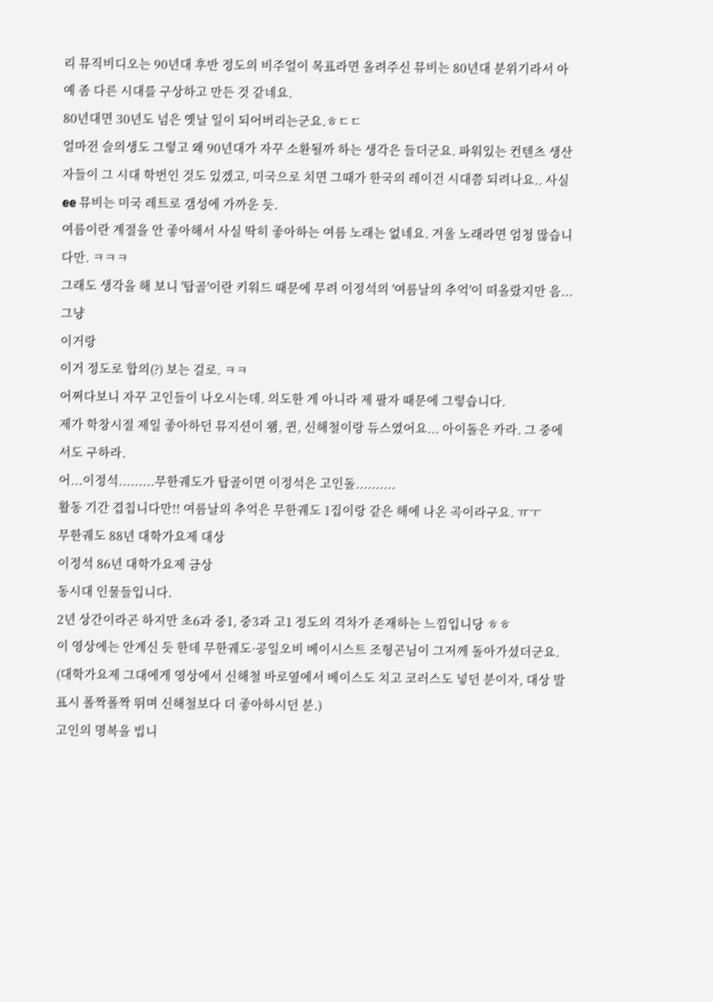리 뮤직비디오는 90년대 후반 정도의 비주얼이 목표라면 올려주신 뮤비는 80년대 분위기라서 아예 좀 다른 시대를 구상하고 만든 것 같네요.
80년대면 30년도 넘은 옛날 일이 되어버리는군요.ㅎㄷㄷ
얼마전 슬의생도 그렇고 왜 90년대가 자꾸 소환될까 하는 생각은 들더군요. 파워있는 컨텐츠 생산자들이 그 시대 학번인 것도 있겠고, 미국으로 치면 그때가 한국의 레이건 시대쯤 되려나요.. 사실 ee 뮤비는 미국 레트로 갬성에 가까운 듯.
여름이란 계절을 안 좋아해서 사실 딱히 좋아하는 여름 노래는 없네요. 겨울 노래라면 엄청 많습니다만. ㅋㅋㅋ
그래도 생각을 해 보니 '탑골'이란 키워드 때문에 무려 이정석의 '여름날의 추억'이 떠올랐지만 음... 그냥
이거랑
이거 정도로 합의(?) 보는 걸로. ㅋㅋ
어쩌다보니 자꾸 고인들이 나오시는데. 의도한 게 아니라 제 팔자 때문에 그렇습니다.
제가 학창시절 제일 좋아하던 뮤지션이 왬, 퀸, 신해철이랑 듀스였어요... 아이돌은 카라. 그 중에서도 구하라.
어...이정석.........무한궤도가 탑골이면 이정석은 고인돌..........
활동 기간 겹칩니다만!! 여름날의 추억은 무한궤도 1집이랑 같은 해에 나온 곡이라구요. ㅠㅜ
무한궤도 88년 대학가요제 대상
이정석 86년 대학가요제 금상
동시대 인물들입니다.
2년 상간이라곤 하지만 초6과 중1, 중3과 고1 정도의 격차가 존재하는 느낌입니당 ㅎㅎ
이 영상에는 안계신 듯 한데 무한궤도·공일오비 베이시스트 조형곤님이 그저께 돌아가셨더군요. (대학가요제 그대에게 영상에서 신해철 바로옆에서 베이스도 치고 코러스도 넣던 분이자, 대상 발표시 폴짝폴짝 뛰며 신해철보다 더 좋아하시던 분.)
고인의 명복을 빕니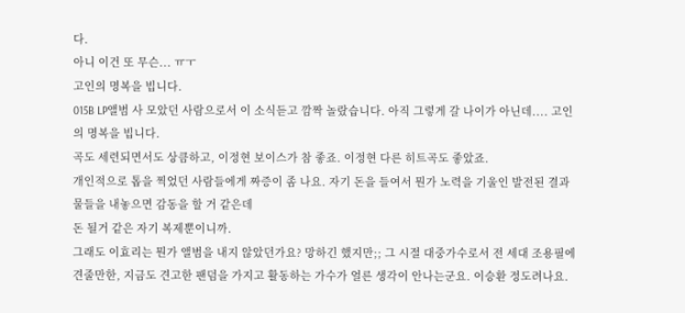다.
아니 이건 또 무슨... ㅠㅜ
고인의 명복을 빕니다.
015B LP앨범 사 모았던 사람으로서 이 소식듣고 깜짝 놀랐습니다. 아직 그렇게 갈 나이가 아닌데.... 고인의 명복을 빕니다.
곡도 세련되면서도 상큼하고, 이정현 보이스가 참 좋죠. 이정현 다른 히트곡도 좋았죠.
개인적으로 톱을 찍었던 사람들에게 짜증이 좀 나요. 자기 돈을 들여서 뭔가 노력을 기울인 발전된 결과물들을 내놓으면 감동을 할 거 같은데
돈 될거 같은 자기 복제뿐이니까.
그래도 이효리는 뭔가 앨범을 내지 않았던가요? 망하긴 했지만;; 그 시절 대중가수로서 전 세대 조용필에 견줄만한, 지금도 견고한 팬덤을 가지고 활동하는 가수가 얼른 생각이 안나는군요. 이승환 정도려나요.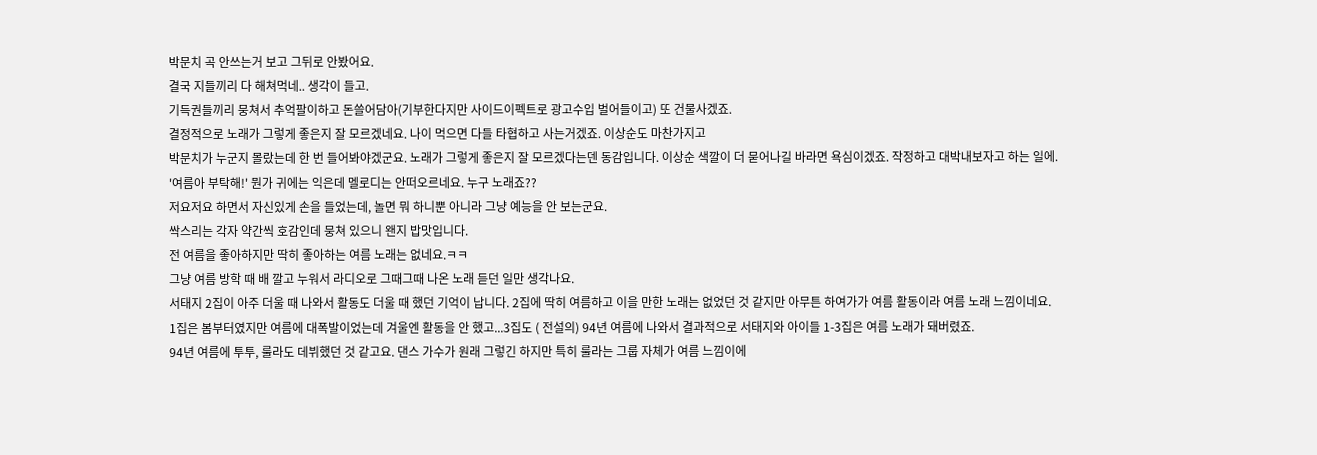박문치 곡 안쓰는거 보고 그뒤로 안봤어요.
결국 지들끼리 다 해쳐먹네.. 생각이 들고.
기득권들끼리 뭉쳐서 추억팔이하고 돈쓸어담아(기부한다지만 사이드이펙트로 광고수입 벌어들이고) 또 건물사겠죠.
결정적으로 노래가 그렇게 좋은지 잘 모르겠네요. 나이 먹으면 다들 타협하고 사는거겠죠. 이상순도 마찬가지고
박문치가 누군지 몰랐는데 한 번 들어봐야겠군요. 노래가 그렇게 좋은지 잘 모르겠다는덴 동감입니다. 이상순 색깔이 더 묻어나길 바라면 욕심이겠죠. 작정하고 대박내보자고 하는 일에.
'여름아 부탁해!' 뭔가 귀에는 익은데 멜로디는 안떠오르네요. 누구 노래죠??
저요저요 하면서 자신있게 손을 들었는데, 놀면 뭐 하니뿐 아니라 그냥 예능을 안 보는군요.
싹스리는 각자 약간씩 호감인데 뭉쳐 있으니 왠지 밥맛입니다.
전 여름을 좋아하지만 딱히 좋아하는 여름 노래는 없네요.ㅋㅋ
그냥 여름 방학 때 배 깔고 누워서 라디오로 그때그때 나온 노래 듣던 일만 생각나요.
서태지 2집이 아주 더울 때 나와서 활동도 더울 때 했던 기억이 납니다. 2집에 딱히 여름하고 이을 만한 노래는 없었던 것 같지만 아무튼 하여가가 여름 활동이라 여름 노래 느낌이네요.
1집은 봄부터였지만 여름에 대폭발이었는데 겨울엔 활동을 안 했고...3집도 ( 전설의) 94년 여름에 나와서 결과적으로 서태지와 아이들 1-3집은 여름 노래가 돼버렸죠.
94년 여름에 투투, 룰라도 데뷔했던 것 같고요. 댄스 가수가 원래 그렇긴 하지만 특히 룰라는 그룹 자체가 여름 느낌이에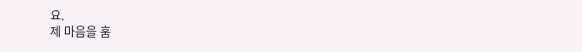요.
제 마음을 훔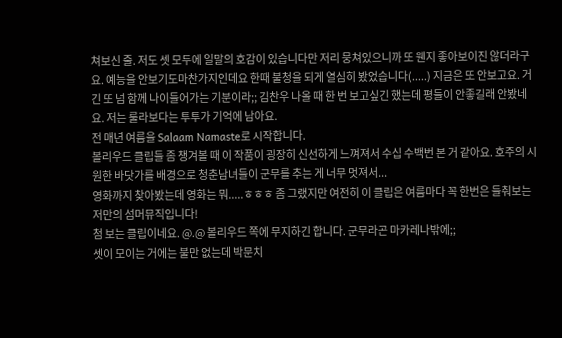쳐보신 줄. 저도 셋 모두에 일말의 호감이 있습니다만 저리 뭉쳐있으니까 또 웬지 좋아보이진 않더라구요. 예능을 안보기도마찬가지인데요 한때 불청을 되게 열심히 봤었습니다(.....) 지금은 또 안보고요. 거긴 또 넘 함께 나이들어가는 기분이라;; 김찬우 나올 때 한 번 보고싶긴 했는데 평들이 안좋길래 안봤네요. 저는 룰라보다는 투투가 기억에 남아요.
전 매년 여름을 Salaam Namaste로 시작합니다.
볼리우드 클립들 좀 챙겨볼 때 이 작품이 굉장히 신선하게 느껴져서 수십 수백번 본 거 같아요. 호주의 시원한 바닷가를 배경으로 청춘남녀들이 군무를 추는 게 너무 멋져서...
영화까지 찾아봤는데 영화는 뭐.....ㅎㅎㅎ 좀 그랬지만 여전히 이 클립은 여름마다 꼭 한번은 들춰보는 저만의 섬머뮤직입니다!
첨 보는 클립이네요. @.@ 볼리우드 쪽에 무지하긴 합니다. 군무라곤 마카레나밖에;;
셋이 모이는 거에는 불만 없는데 박문치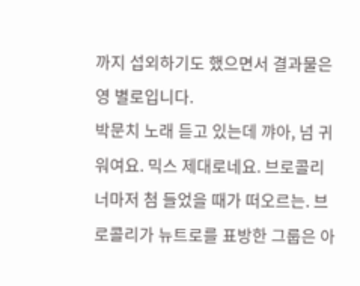까지 섭외하기도 했으면서 결과물은 영 별로입니다.
박문치 노래 듣고 있는데 꺄아, 넘 귀워여요. 믹스 제대로네요. 브로콜리 너마저 첨 들었을 때가 떠오르는. 브로콜리가 뉴트로를 표방한 그룹은 아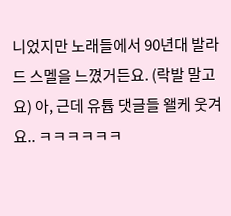니었지만 노래들에서 90년대 발라드 스멜을 느꼈거든요. (락발 말고요) 아, 근데 유튭 댓글들 왤케 웃겨요.. ㅋㅋㅋㅋㅋㅋ